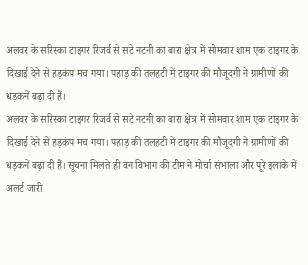अलवर के सरिस्का टाइगर रिजर्व से सटे नटनी का बारा क्षेत्र में सोमवार शाम एक टाइगर के दिखाई देने से हड़कंप मच गया। पहाड़ की तलहटी में टाइगर की मौजूदगी ने ग्रामीणों की धड़कनें बढ़ा दी हैं।
अलवर के सरिस्का टाइगर रिजर्व से सटे नटनी का बारा क्षेत्र में सोमवार शाम एक टाइगर के दिखाई देने से हड़कंप मच गया। पहाड़ की तलहटी में टाइगर की मौजूदगी ने ग्रामीणों की धड़कनें बढ़ा दी हैं। सूचना मिलते ही वन विभाग की टीम ने मोर्चा संभाला और पूरे इलाके में अलर्ट जारी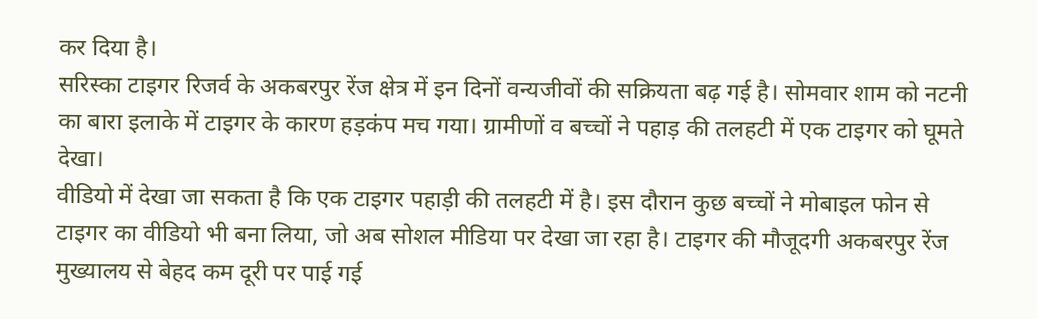कर दिया है।
सरिस्का टाइगर रिजर्व के अकबरपुर रेंज क्षेत्र में इन दिनों वन्यजीवों की सक्रियता बढ़ गई है। सोमवार शाम को नटनी का बारा इलाके में टाइगर के कारण हड़कंप मच गया। ग्रामीणों व बच्चों ने पहाड़ की तलहटी में एक टाइगर को घूमते देखा।
वीडियो में देखा जा सकता है कि एक टाइगर पहाड़ी की तलहटी में है। इस दौरान कुछ बच्चों ने मोबाइल फोन से टाइगर का वीडियो भी बना लिया, जो अब सोशल मीडिया पर देखा जा रहा है। टाइगर की मौजूदगी अकबरपुर रेंज मुख्यालय से बेहद कम दूरी पर पाई गई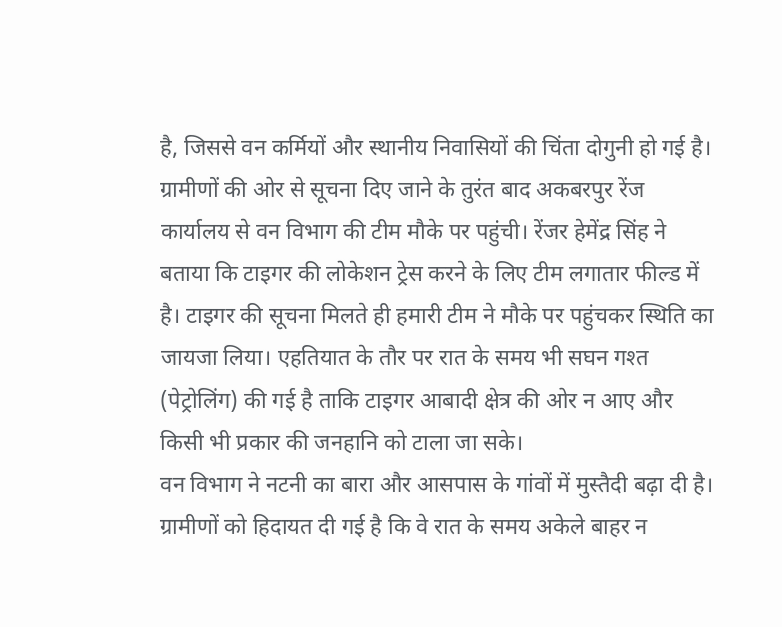है, जिससे वन कर्मियों और स्थानीय निवासियों की चिंता दोगुनी हो गई है।
ग्रामीणों की ओर से सूचना दिए जाने के तुरंत बाद अकबरपुर रेंज कार्यालय से वन विभाग की टीम मौके पर पहुंची। रेंजर हेमेंद्र सिंह ने बताया कि टाइगर की लोकेशन ट्रेस करने के लिए टीम लगातार फील्ड में है। टाइगर की सूचना मिलते ही हमारी टीम ने मौके पर पहुंचकर स्थिति का जायजा लिया। एहतियात के तौर पर रात के समय भी सघन गश्त (पेट्रोलिंग) की गई है ताकि टाइगर आबादी क्षेत्र की ओर न आए और किसी भी प्रकार की जनहानि को टाला जा सके।
वन विभाग ने नटनी का बारा और आसपास के गांवों में मुस्तैदी बढ़ा दी है। ग्रामीणों को हिदायत दी गई है कि वे रात के समय अकेले बाहर न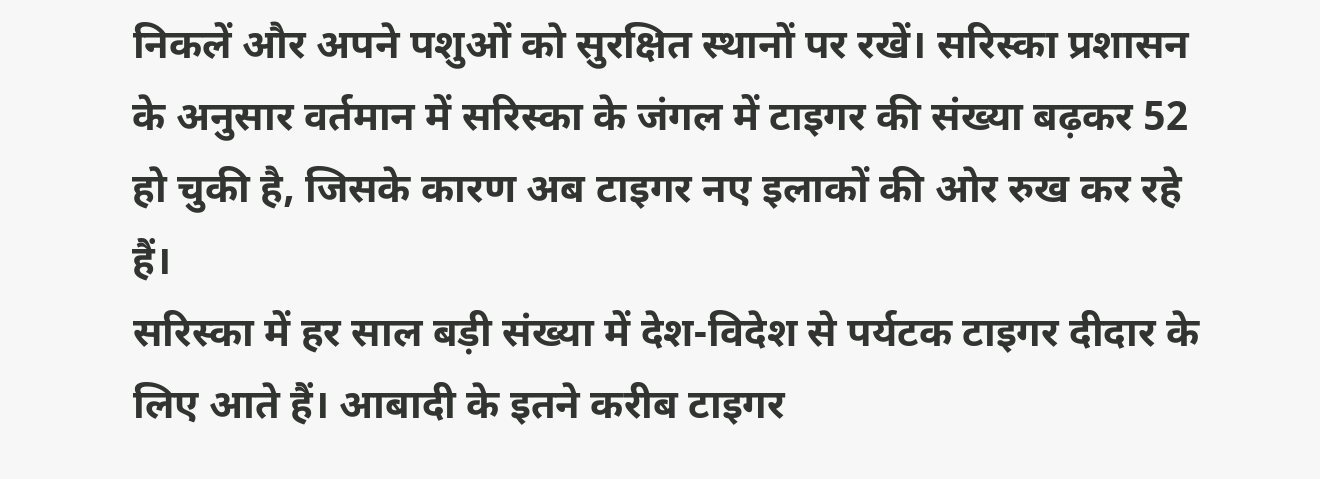निकलें और अपने पशुओं को सुरक्षित स्थानों पर रखें। सरिस्का प्रशासन के अनुसार वर्तमान में सरिस्का के जंगल में टाइगर की संख्या बढ़कर 52 हो चुकी है, जिसके कारण अब टाइगर नए इलाकों की ओर रुख कर रहे हैं।
सरिस्का में हर साल बड़ी संख्या में देश-विदेश से पर्यटक टाइगर दीदार के लिए आते हैं। आबादी के इतने करीब टाइगर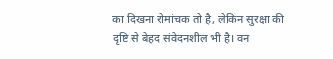का दिखना रोमांचक तो है, लेकिन सुरक्षा की दृष्टि से बेहद संवेदनशील भी है। वन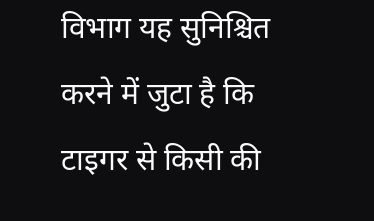विभाग यह सुनिश्चित करने में जुटा है कि टाइगर से किसी की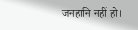जनहानि नहीं हो।